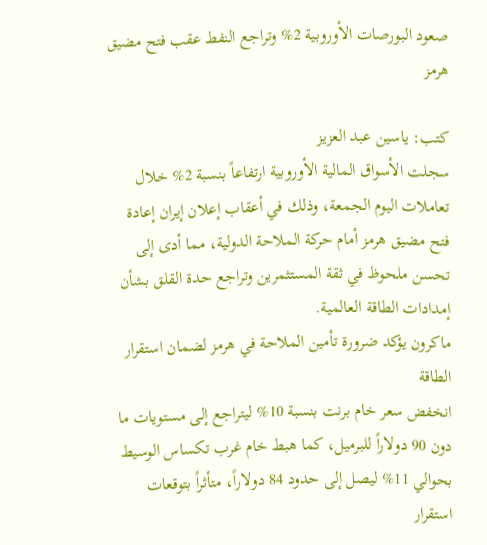صعود البورصات الأوروبية 2% وتراجع النفط عقب فتح مضيق هرمز

كتب: ياسين عبد العزيز
سجلت الأسواق المالية الأوروبية ارتفاعاً بنسبة 2% خلال تعاملات اليوم الجمعة، وذلك في أعقاب إعلان إيران إعادة فتح مضيق هرمز أمام حركة الملاحة الدولية، مما أدى إلى تحسن ملحوظ في ثقة المستثمرين وتراجع حدة القلق بشأن إمدادات الطاقة العالمية.
ماكرون يؤكد ضرورة تأمين الملاحة في هرمز لضمان استقرار الطاقة
انخفض سعر خام برنت بنسبة 10% ليتراجع إلى مستويات ما دون 90 دولاراً للبرميل، كما هبط خام غرب تكساس الوسيط بحوالي 11% ليصل إلى حدود 84 دولاراً، متأثراً بتوقعات استقرار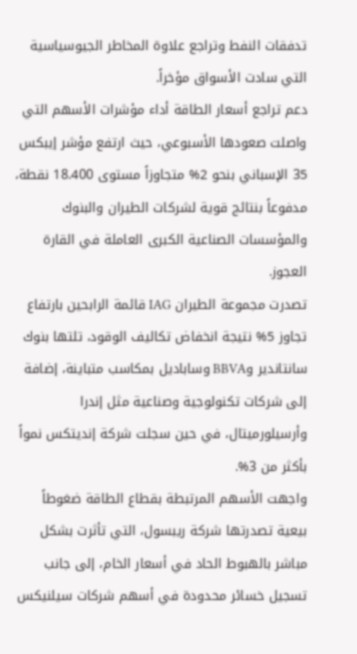تدفقات النفط وتراجع علاوة المخاطر الجيوسياسية التي سادت الأسواق مؤخراً.
دعم تراجع أسعار الطاقة أداء مؤشرات الأسهم التي واصلت صعودها الأسبوعي، حيث ارتفع مؤشر إيبكس 35 الإسباني بنحو 2% متجاوزاً مستوى 18.400 نقطة، مدفوعاً بنتائج قوية لشركات الطيران والبنوك والمؤسسات الصناعية الكبرى العاملة في القارة العجوز.
تصدرت مجموعة الطيران IAG قائمة الرابحين بارتفاع تجاوز 5% نتيجة انخفاض تكاليف الوقود، تلتها بنوك سانتاندير وBBVA وساباديل بمكاسب متباينة، إضافة إلى شركات تكنولوجية وصناعية مثل إندرا وأرسيلورميتال، في حين سجلت شركة إنديتكس نمواً بأكثر من 3%.
واجهت الأسهم المرتبطة بقطاع الطاقة ضغوطاً بيعية تصدرتها شركة ريبسول، التي تأثرت بشكل مباشر بالهبوط الحاد في أسعار الخام، إلى جانب تسجيل خسائر محدودة في أسهم شركات سيلنيكس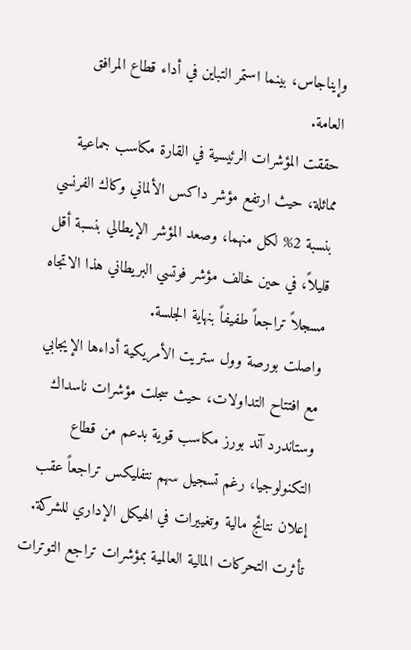وإيناجاس، بينما استمر التباين في أداء قطاع المرافق العامة.
حققت المؤشرات الرئيسية في القارة مكاسب جماعية مماثلة، حيث ارتفع مؤشر داكس الألماني وكاك الفرنسي بنسبة 2% لكل منهما، وصعد المؤشر الإيطالي بنسبة أقل قليلاً، في حين خالف مؤشر فوتسي البريطاني هذا الاتجاه مسجلاً تراجعاً طفيفاً بنهاية الجلسة.
واصلت بورصة وول ستريت الأمريكية أداءها الإيجابي مع افتتاح التداولات، حيث سجلت مؤشرات ناسداك وستاندرد آند بورز مكاسب قوية بدعم من قطاع التكنولوجيا، رغم تسجيل سهم نتفليكس تراجعاً عقب إعلان نتائج مالية وتغييرات في الهيكل الإداري للشركة.
تأثرت التحركات المالية العالمية بمؤشرات تراجع التوترات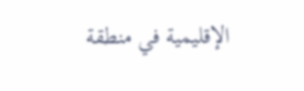الإقليمية في منطقة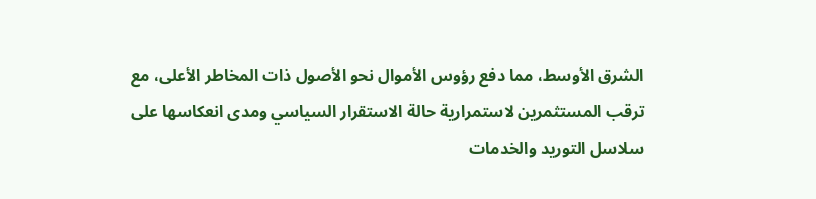الشرق الأوسط، مما دفع رؤوس الأموال نحو الأصول ذات المخاطر الأعلى، مع ترقب المستثمرين لاستمرارية حالة الاستقرار السياسي ومدى انعكاسها على سلاسل التوريد والخدمات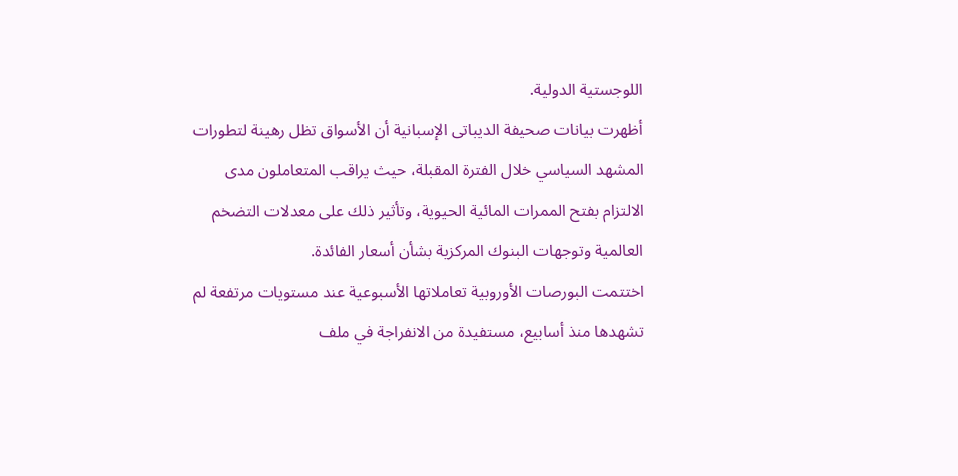اللوجستية الدولية.
أظهرت بيانات صحيفة الديباتى الإسبانية أن الأسواق تظل رهينة لتطورات المشهد السياسي خلال الفترة المقبلة، حيث يراقب المتعاملون مدى الالتزام بفتح الممرات المائية الحيوية، وتأثير ذلك على معدلات التضخم العالمية وتوجهات البنوك المركزية بشأن أسعار الفائدة.
اختتمت البورصات الأوروبية تعاملاتها الأسبوعية عند مستويات مرتفعة لم تشهدها منذ أسابيع، مستفيدة من الانفراجة في ملف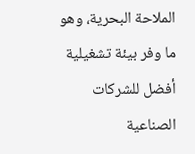الملاحة البحرية، وهو ما وفر بيئة تشغيلية أفضل للشركات الصناعية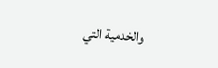والخدمية التي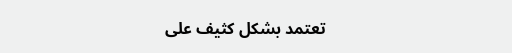تعتمد بشكل كثيف على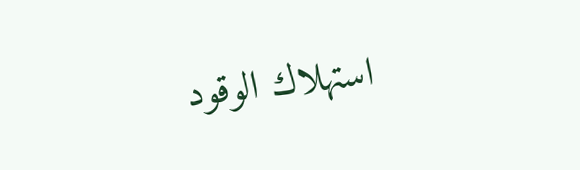استهلاك الوقود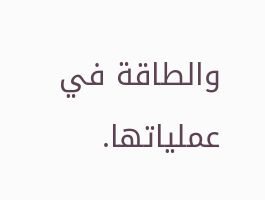والطاقة في عملياتها.